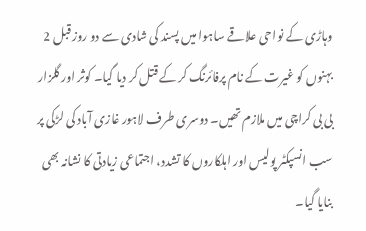وہاڑی کے نواحی علاقے ساہوا میں پسند کی شادی سے دو روز قبل 2 بہنوں کو غیرت کے نام پرفائرنگ کر کے قتل کر دیا گیا۔ کوثر اور گلزار بی بی کراچی میں ملازم تھیں۔ دوسری طرف لاہور غازی آباد کی لڑکی پر سب انسپکٹر پولیس اور اہلکاروں کا تشدد، اجتماعی زیادتی کا نشانہ بھی بنایا گیا۔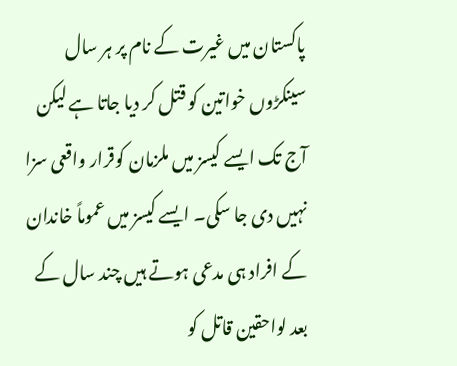پاکستان میں غیرت کے نام پر ہر سال سینکڑوں خواتین کو قتل کر دیا جاتا ہے لیکن آج تک ایسے کیسز میں ملزمان کوقرار واقعی سزا نہیں دی جا سکی۔ ایسے کیسز میں عموماً خاندان کے افراد ہی مدعی ہوتے ہیں چند سال کے بعد لواحقین قاتل کو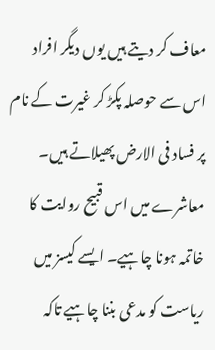معاف کر دیتے ہیں یوں دیگر افراد اس سے حوصلہ پکڑ کر غیرت کے نام پر فساد فی الارض پھیلاتے ہیں۔ معاشرے میں اس قبیح روایت کا خاتمہ ہونا چاہیے۔ ایسے کیسز میں ریاست کو مدعی بننا چاہیے تاکہ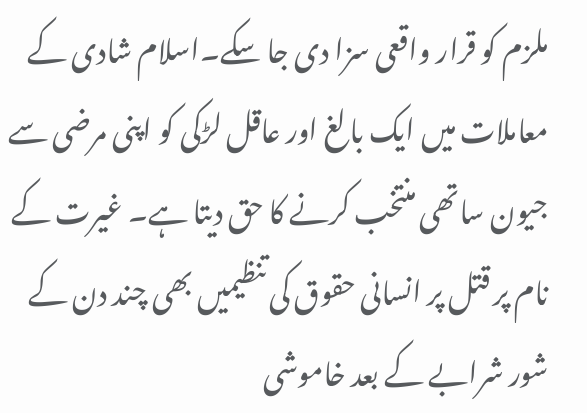ملزم کو قرار واقعی سزا دی جا سکے۔اسلام شادی کے معاملات میں ایک بالغ اور عاقل لڑکی کو اپنی مرضی سے جیون ساتھی منتخب کرنے کا حق دیتا ہے۔ غیرت کے نام پر قتل پر انسانی حقوق کی تنظیمیں بھی چند دن کے شور شرابے کے بعد خاموشی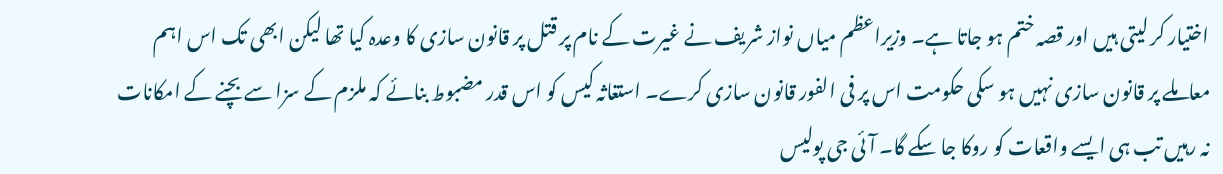اختیار کر لیتی ہیں اور قصہ ختم ہو جاتا ہے۔ وزیراعظم میاں نواز شریف نے غیرت کے نام پر قتل پر قانون سازی کا وعدہ کیا تھا لیکن ابھی تک اس اہم معاملے پر قانون سازی نہیں ہو سکی حکومت اس پر فی الفور قانون سازی کرے۔ استغاثہ کیس کو اس قدر مضبوط بنائے کہ ملزم کے سزا سے بچنے کے امکانات نہ رہیں تب ہی ایسے واقعات کو روکا جا سکے گا۔ آئی جی پولیس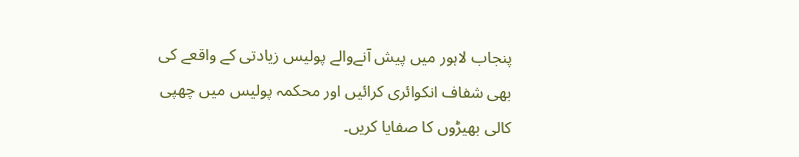پنجاب لاہور میں پیش آنےوالے پولیس زیادتی کے واقعے کی بھی شفاف انکوائری کرائیں اور محکمہ پولیس میں چھپی کالی بھیڑوں کا صفایا کریں۔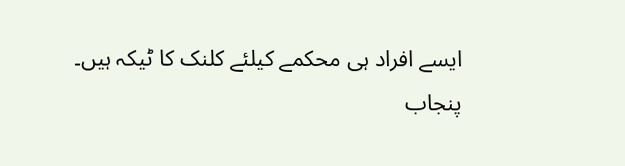ایسے افراد ہی محکمے کیلئے کلنک کا ٹیکہ ہیں۔
پنجاب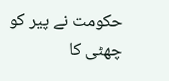حکومت نے پیر کو چھٹی کا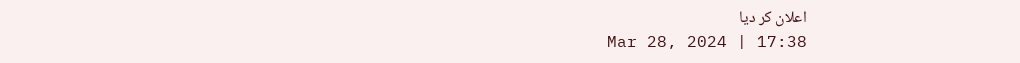اعلان کر دیا
Mar 28, 2024 | 17:38